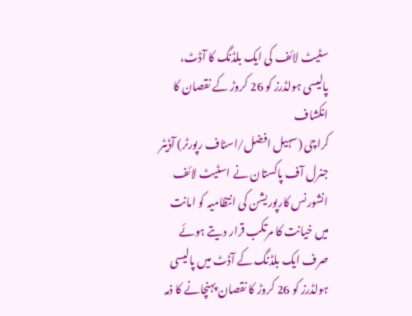سٹیٹ لائف کی ایک بلڈنگ کا آڈٹ، پالیسی ہولڈرز کو 26 کروڑ کے نقصان کا انکشاف
کراچی (سہیل افضل/اسٹاف رپورٹر) آڈیٹر جنرل آف پاکستان نے اسٹیٹ لائف انشورنس کارپوریشن کی انتظامیہ کو امانت میں خیانت کا مرتکب قرار دیتے ہوئے صرف ایک بلڈنگ کے آڈٹ میں پالیسی ہولڈرز کو 26 کروڑ کا نقصان پہنچانے کا ذمہ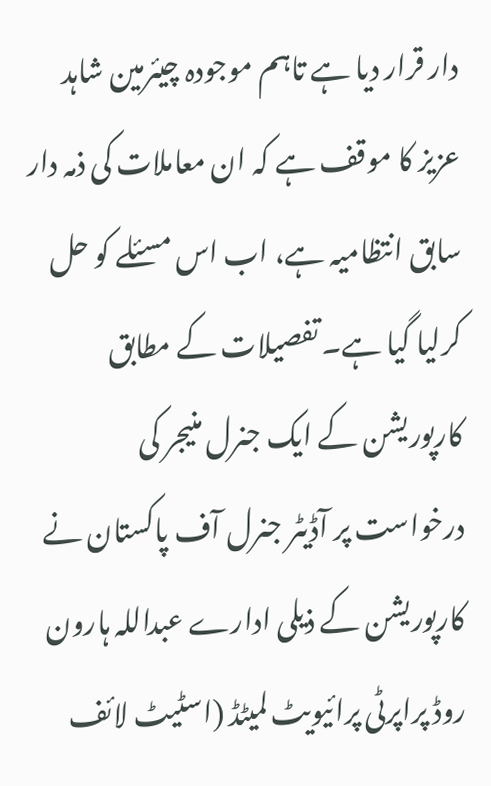دار قرار دیا ہے تاہم موجودہ چیئرمین شاہد عزیز کا موقف ہے کہ ان معاملات کی ذمہ دار سابق انتظامیہ ہے، اب اس مسئلے کو حل کرلیا گیا ہے۔ تفصیلات کے مطابق کارپوریشن کے ایک جنرل منیجر کی درخواست پر آڈیٹر جنرل آف پاکستان نے کارپوریشن کے ذیلی ادارے عبداللہ ہارون روڈ پراپرٹی پرائیویٹ لمیٹڈ (اسٹیٹ لائف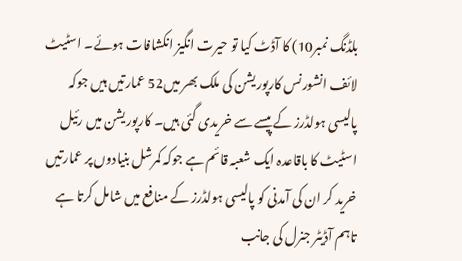بلڈنگ نمبر10) کا آڈٹ کیا تو حیرت انگیز انکشافات ہوئے۔ اسٹیٹ لائف انشورنس کارپوریشن کی ملک بھر میں52 عمارتیں ہیں جوکہ پالیسی ہولڈرز کے پیسے سے خریدی گئی ہیں۔ کارپوریشن میں رئیل اسٹیٹ کا باقاعدہ ایک شعبہ قائم ہے جوکہ کمرشل بنیادوں پر عمارتیں خرید کر ان کی آمدنی کو پالیسی ہولڈرز کے منافع میں شامل کرتا ہے تاہم آڈیٹر جنرل کی جانب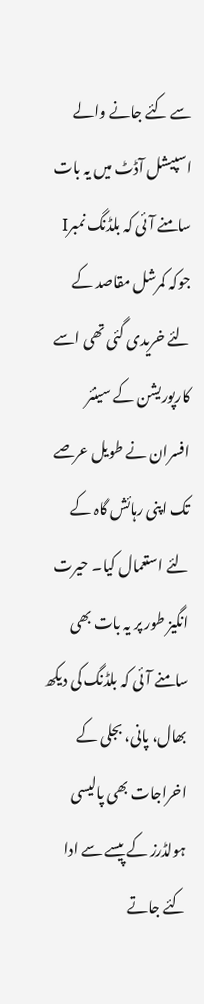سے کئے جانے والے اسپیشل آڈٹ میں یہ بات سامنے آئی کہ بلڈنگ نمبرI جوکہ کمرشل مقاصد کے لئے خریدی گئی تھی اسے کارپوریشن کے سینئر افسران نے طویل عرصے تک اپنی رہائش گاہ کے لئے استعمال کیا۔ حیرت انگیز طور پر یہ بات بھی سامنے آئی کہ بلڈنگ کی دیکھ بھال، پانی، بجلی کے اخراجات بھی پالیسی ہولڈرز کے پیسے سے ادا کئے جاتے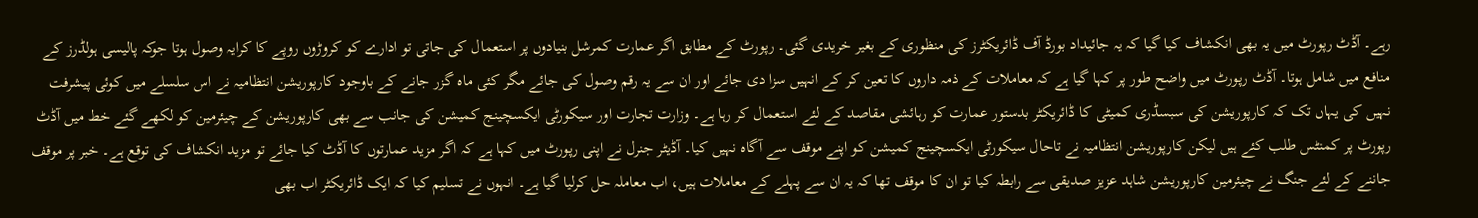رہے۔ آڈٹ رپورٹ میں یہ بھی انکشاف کیا گیا کہ یہ جائیداد بورڈ آف ڈائریکٹرز کی منظوری کے بغیر خریدی گئی۔ رپورٹ کے مطابق اگر عمارت کمرشل بنیادوں پر استعمال کی جاتی تو ادارے کو کروڑوں روپے کا کرایہ وصول ہوتا جوکہ پالیسی ہولڈرز کے منافع میں شامل ہوتا۔ آڈٹ رپورٹ میں واضح طور پر کہا گیا ہے کہ معاملات کے ذمہ داروں کا تعین کر کے انہیں سزا دی جائے اور ان سے یہ رقم وصول کی جائے مگر کئی ماہ گزر جانے کے باوجود کارپوریشن انتظامیہ نے اس سلسلے میں کوئی پیشرفت نہیں کی یہاں تک کہ کارپوریشن کی سبسڈری کمیٹی کا ڈائریکٹر بدستور عمارت کو رہائشی مقاصد کے لئے استعمال کر رہا ہے۔ وزارت تجارت اور سیکورٹی ایکسچینج کمیشن کی جانب سے بھی کارپوریشن کے چیئرمین کو لکھے گئے خط میں آڈٹ رپورٹ پر کمنٹس طلب کئے ہیں لیکن کارپوریشن انتظامیہ نے تاحال سیکورٹی ایکسچینج کمیشن کو اپنے موقف سے آگاہ نہیں کیا۔ آڈیٹر جنرل نے اپنی رپورٹ میں کہا ہے کہ اگر مزید عمارتوں کا آڈٹ کیا جائے تو مزید انکشاف کی توقع ہے۔ خبر پر موقف جاننے کے لئے جنگ نے چیئرمین کارپوریشن شاہد عزیز صدیقی سے رابطہ کیا تو ان کا موقف تھا کہ یہ ان سے پہلے کے معاملات ہیں، اب معاملہ حل کرلیا گیا ہے۔ انہوں نے تسلیم کیا کہ ایک ڈائریکٹر اب بھی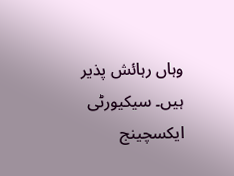وہاں رہائش پذیر ہیں۔ سیکیورٹی ایکسچینج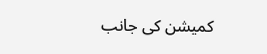کمیشن کی جانب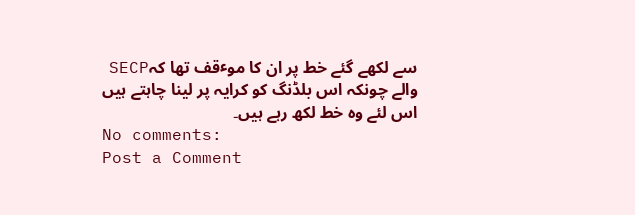سے لکھے گئے خط پر ان کا موٴقف تھا کہSECP والے چونکہ اس بلڈنگ کو کرایہ پر لینا چاہتے ہیں اس لئے وہ خط لکھ رہے ہیں۔
No comments:
Post a Comment